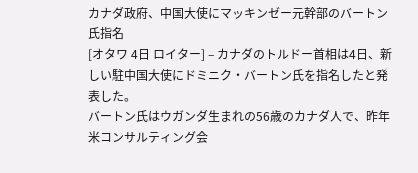カナダ政府、中国大使にマッキンゼー元幹部のバートン氏指名
[オタワ 4日 ロイター] – カナダのトルドー首相は4日、新しい駐中国大使にドミニク・バートン氏を指名したと発表した。
バートン氏はウガンダ生まれの56歳のカナダ人で、昨年米コンサルティング会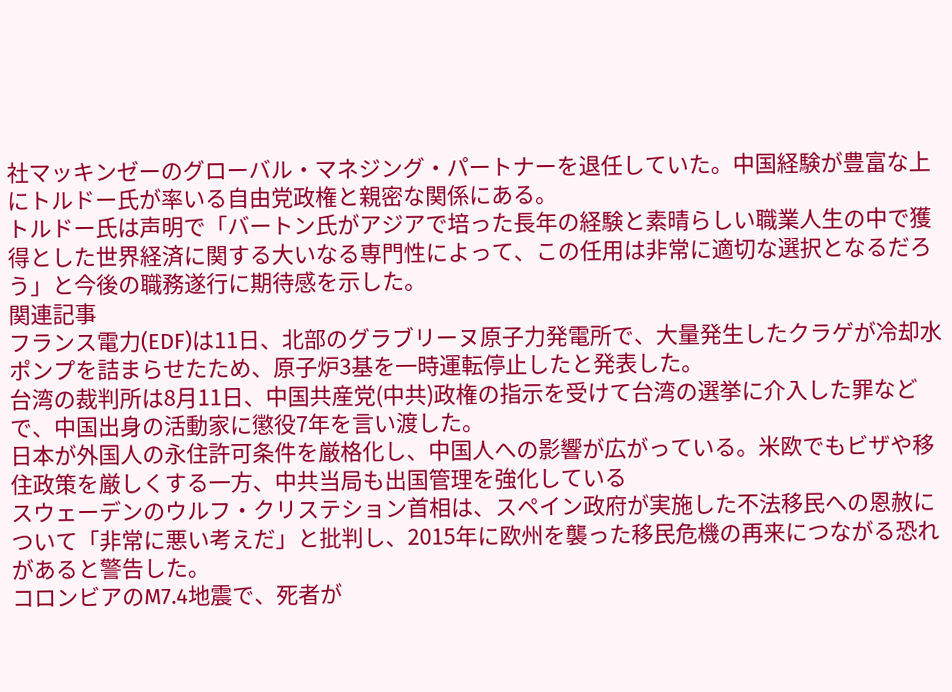社マッキンゼーのグローバル・マネジング・パートナーを退任していた。中国経験が豊富な上にトルドー氏が率いる自由党政権と親密な関係にある。
トルドー氏は声明で「バートン氏がアジアで培った長年の経験と素晴らしい職業人生の中で獲得とした世界経済に関する大いなる専門性によって、この任用は非常に適切な選択となるだろう」と今後の職務遂行に期待感を示した。
関連記事
フランス電力(EDF)は11日、北部のグラブリーヌ原子力発電所で、大量発生したクラゲが冷却水ポンプを詰まらせたため、原子炉3基を一時運転停止したと発表した。
台湾の裁判所は8月11日、中国共産党(中共)政権の指示を受けて台湾の選挙に介入した罪などで、中国出身の活動家に懲役7年を言い渡した。
日本が外国人の永住許可条件を厳格化し、中国人への影響が広がっている。米欧でもビザや移住政策を厳しくする一方、中共当局も出国管理を強化している
スウェーデンのウルフ・クリステション首相は、スペイン政府が実施した不法移民への恩赦について「非常に悪い考えだ」と批判し、2015年に欧州を襲った移民危機の再来につながる恐れがあると警告した。
コロンビアのM7.4地震で、死者が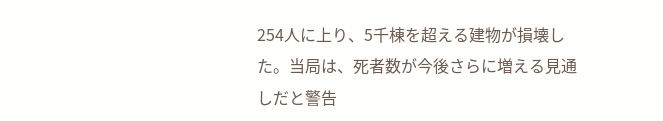254人に上り、5千棟を超える建物が損壊した。当局は、死者数が今後さらに増える見通しだと警告